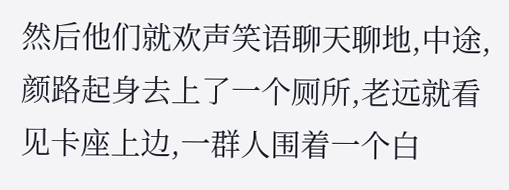然后他们就欢声笑语聊天聊地,中途,颜路起身去上了一个厕所,老远就看见卡座上边,一群人围着一个白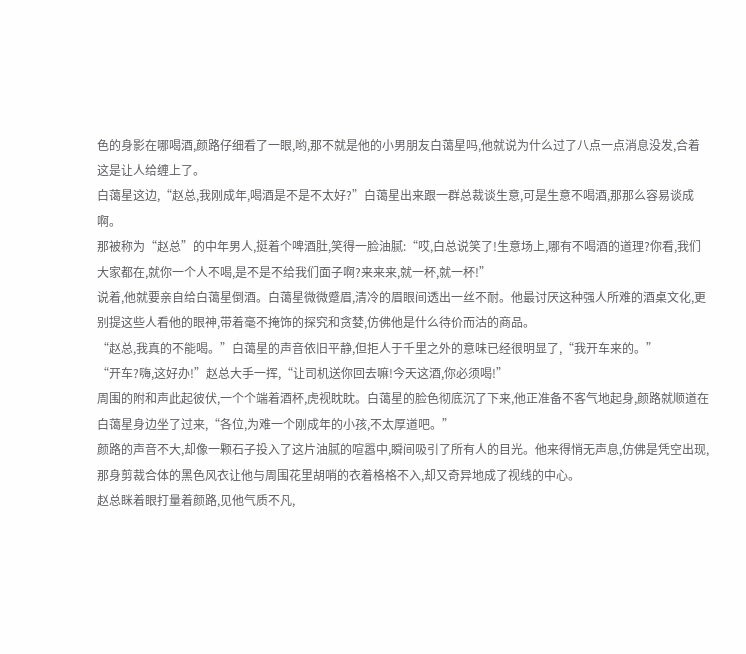色的身影在哪喝酒,颜路仔细看了一眼,哟,那不就是他的小男朋友白蔼星吗,他就说为什么过了八点一点消息没发,合着这是让人给缠上了。
白蔼星这边,“赵总,我刚成年,喝酒是不是不太好?”白蔼星出来跟一群总裁谈生意,可是生意不喝酒,那那么容易谈成啊。
那被称为“赵总”的中年男人,挺着个啤酒肚,笑得一脸油腻:“哎,白总说笑了!生意场上,哪有不喝酒的道理?你看,我们大家都在,就你一个人不喝,是不是不给我们面子啊?来来来,就一杯,就一杯!”
说着,他就要亲自给白蔼星倒酒。白蔼星微微蹙眉,清冷的眉眼间透出一丝不耐。他最讨厌这种强人所难的酒桌文化,更别提这些人看他的眼神,带着毫不掩饰的探究和贪婪,仿佛他是什么待价而沽的商品。
“赵总,我真的不能喝。”白蔼星的声音依旧平静,但拒人于千里之外的意味已经很明显了,“我开车来的。”
“开车?嗨,这好办!”赵总大手一挥,“让司机送你回去嘛!今天这酒,你必须喝!”
周围的附和声此起彼伏,一个个端着酒杯,虎视眈眈。白蔼星的脸色彻底沉了下来,他正准备不客气地起身,颜路就顺道在白蔼星身边坐了过来,“各位,为难一个刚成年的小孩,不太厚道吧。”
颜路的声音不大,却像一颗石子投入了这片油腻的喧嚣中,瞬间吸引了所有人的目光。他来得悄无声息,仿佛是凭空出现,那身剪裁合体的黑色风衣让他与周围花里胡哨的衣着格格不入,却又奇异地成了视线的中心。
赵总眯着眼打量着颜路,见他气质不凡,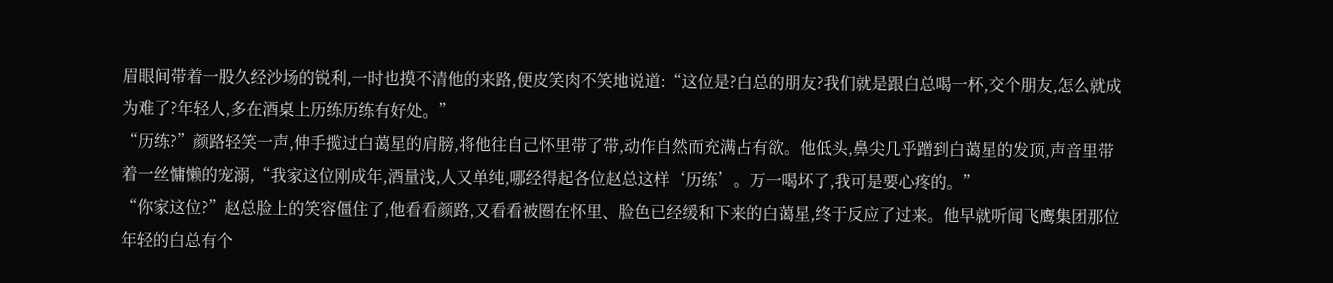眉眼间带着一股久经沙场的锐利,一时也摸不清他的来路,便皮笑肉不笑地说道:“这位是?白总的朋友?我们就是跟白总喝一杯,交个朋友,怎么就成为难了?年轻人,多在酒桌上历练历练有好处。”
“历练?”颜路轻笑一声,伸手揽过白蔼星的肩膀,将他往自己怀里带了带,动作自然而充满占有欲。他低头,鼻尖几乎蹭到白蔼星的发顶,声音里带着一丝慵懒的宠溺,“我家这位刚成年,酒量浅,人又单纯,哪经得起各位赵总这样‘历练’。万一喝坏了,我可是要心疼的。”
“你家这位?”赵总脸上的笑容僵住了,他看看颜路,又看看被圈在怀里、脸色已经缓和下来的白蔼星,终于反应了过来。他早就听闻飞鹰集团那位年轻的白总有个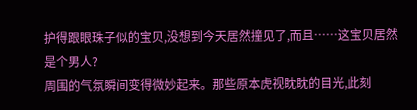护得跟眼珠子似的宝贝,没想到今天居然撞见了,而且……这宝贝居然是个男人?
周围的气氛瞬间变得微妙起来。那些原本虎视眈眈的目光,此刻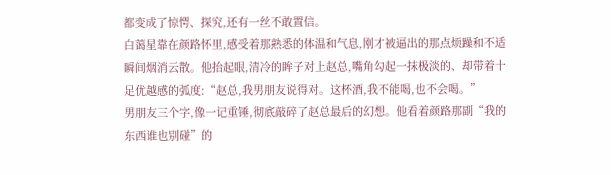都变成了惊愕、探究,还有一丝不敢置信。
白蔼星靠在颜路怀里,感受着那熟悉的体温和气息,刚才被逼出的那点烦躁和不适瞬间烟消云散。他抬起眼,清冷的眸子对上赵总,嘴角勾起一抹极淡的、却带着十足优越感的弧度:“赵总,我男朋友说得对。这杯酒,我不能喝,也不会喝。”
男朋友三个字,像一记重锤,彻底敲碎了赵总最后的幻想。他看着颜路那副“我的东西谁也别碰”的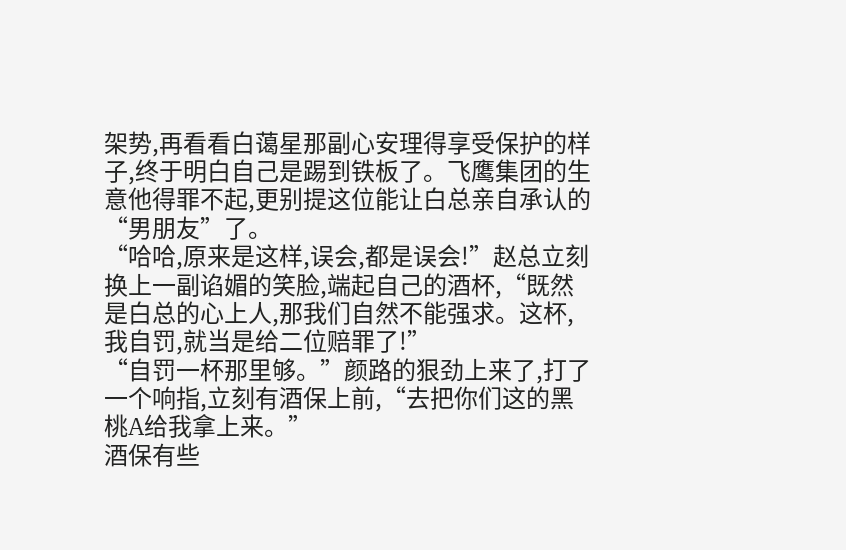架势,再看看白蔼星那副心安理得享受保护的样子,终于明白自己是踢到铁板了。飞鹰集团的生意他得罪不起,更别提这位能让白总亲自承认的“男朋友”了。
“哈哈,原来是这样,误会,都是误会!”赵总立刻换上一副谄媚的笑脸,端起自己的酒杯,“既然是白总的心上人,那我们自然不能强求。这杯,我自罚,就当是给二位赔罪了!”
“自罚一杯那里够。”颜路的狠劲上来了,打了一个响指,立刻有酒保上前,“去把你们这的黑桃A给我拿上来。”
酒保有些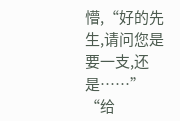懵,“好的先生,请问您是要一支,还是……”
“给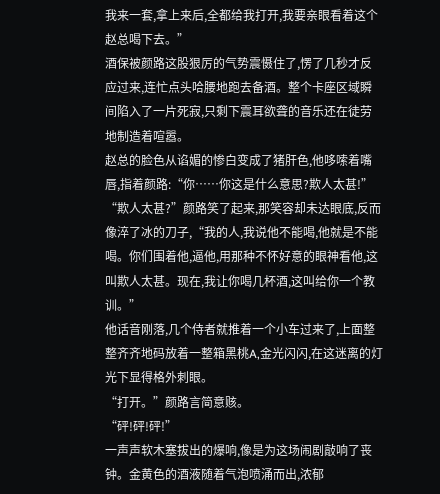我来一套,拿上来后,全都给我打开,我要亲眼看着这个赵总喝下去。”
酒保被颜路这股狠厉的气势震慑住了,愣了几秒才反应过来,连忙点头哈腰地跑去备酒。整个卡座区域瞬间陷入了一片死寂,只剩下震耳欲聋的音乐还在徒劳地制造着喧嚣。
赵总的脸色从谄媚的惨白变成了猪肝色,他哆嗦着嘴唇,指着颜路:“你……你这是什么意思?欺人太甚!”
“欺人太甚?”颜路笑了起来,那笑容却未达眼底,反而像淬了冰的刀子,“我的人,我说他不能喝,他就是不能喝。你们围着他,逼他,用那种不怀好意的眼神看他,这叫欺人太甚。现在,我让你喝几杯酒,这叫给你一个教训。”
他话音刚落,几个侍者就推着一个小车过来了,上面整整齐齐地码放着一整箱黑桃A,金光闪闪,在这迷离的灯光下显得格外刺眼。
“打开。”颜路言简意赅。
“砰!砰!砰!”
一声声软木塞拔出的爆响,像是为这场闹剧敲响了丧钟。金黄色的酒液随着气泡喷涌而出,浓郁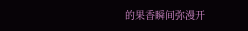的果香瞬间弥漫开